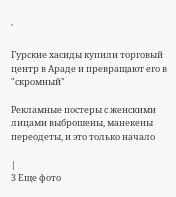'

Гурские хасиды купили торговый центр в Араде и превращают его в "скромный"

Рекламные постеры с женскими лицами выброшены, манекены переодеты, и это только начало

|
3 Еще фото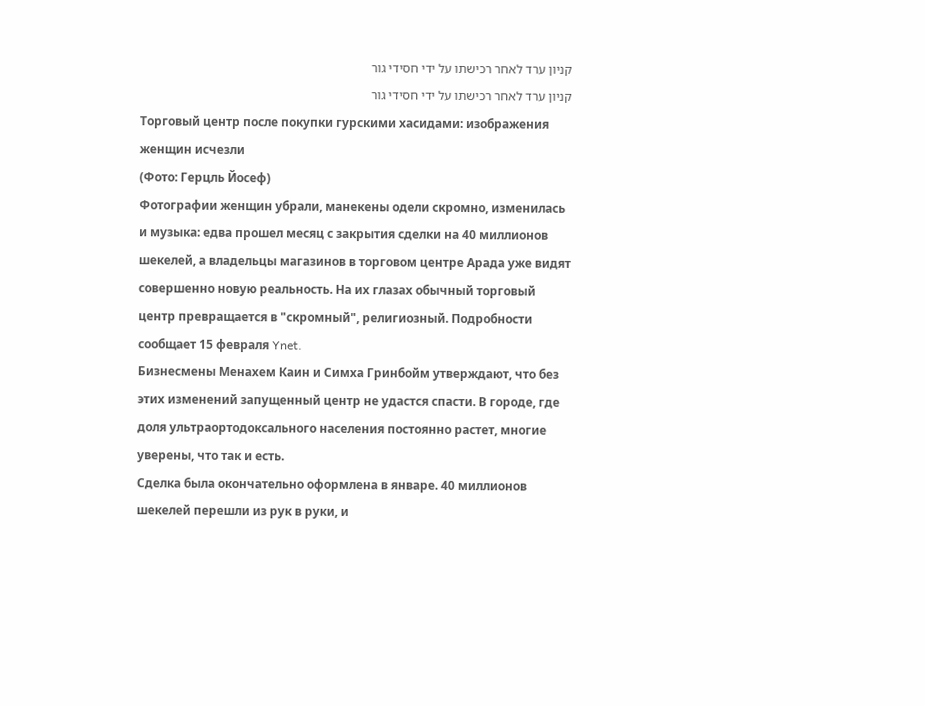קניון ערד לאחר רכישתו על ידי חסידי גור
קניון ערד לאחר רכישתו על ידי חסידי גור
Торговый центр после покупки гурскими хасидами: изображения женщин исчезли
(Фото: Герцль Йосеф)
Фотографии женщин убрали, манекены одели скромно, изменилась и музыка: едва прошел месяц с закрытия сделки на 40 миллионов шекелей, а владельцы магазинов в торговом центре Арада уже видят совершенно новую реальность. На их глазах обычный торговый центр превращается в "скромный", религиозный. Подробности сообщает 15 февраля Ynet.
Бизнесмены Менахем Каин и Симха Гринбойм утверждают, что без этих изменений запущенный центр не удастся спасти. В городе, где доля ультраортодоксального населения постоянно растет, многие уверены, что так и есть.
Сделка была окончательно оформлена в январе. 40 миллионов шекелей перешли из рук в руки, и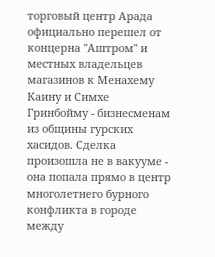торговый центр Арада официально перешел от концерна "Аштром" и местных владельцев магазинов к Менахему Каину и Симхе Гринбойму - бизнесменам из общины гурских хасидов. Сделка произошла не в вакууме - она попала прямо в центр многолетнего бурного конфликта в городе между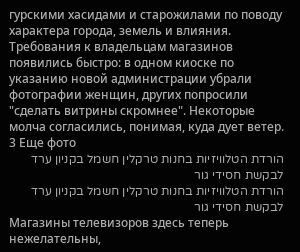гурскими хасидами и старожилами по поводу характера города, земель и влияния.
Требования к владельцам магазинов появились быстро: в одном киоске по указанию новой администрации убрали фотографии женщин, других попросили "сделать витрины скромнее". Некоторые молча согласились, понимая, куда дует ветер.
3 Еще фото
הורדת הטלוויזיות בחנות טרקלין חשמל בקניון ערד לבקשת חסידי גור
הורדת הטלוויזיות בחנות טרקלין חשמל בקניון ערד לבקשת חסידי גור
Магазины телевизоров здесь теперь нежелательны,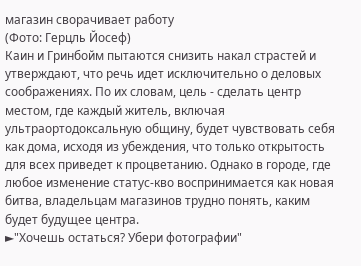магазин сворачивает работу
(Фото: Герцль Йосеф)
Каин и Гринбойм пытаются снизить накал страстей и утверждают, что речь идет исключительно о деловых соображениях. По их словам, цель - сделать центр местом, где каждый житель, включая ультраортодоксальную общину, будет чувствовать себя как дома, исходя из убеждения, что только открытость для всех приведет к процветанию. Однако в городе, где любое изменение статус-кво воспринимается как новая битва, владельцам магазинов трудно понять, каким будет будущее центра.
►"Хочешь остаться? Убери фотографии"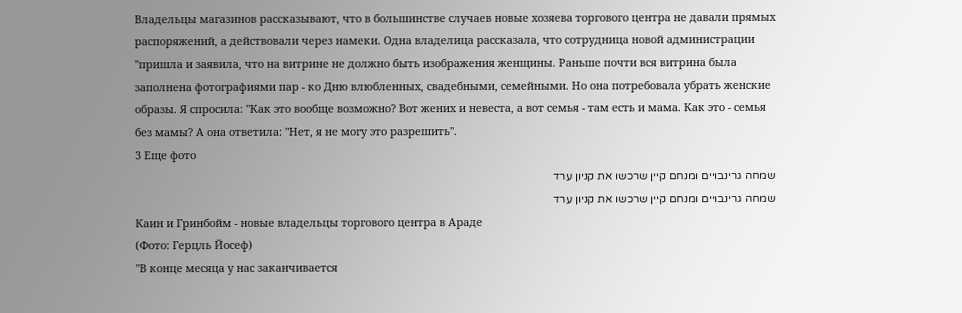Владельцы магазинов рассказывают, что в большинстве случаев новые хозяева торгового центра не давали прямых распоряжений, а действовали через намеки. Одна владелица рассказала, что сотрудница новой администрации "пришла и заявила, что на витрине не должно быть изображения женщины. Раньше почти вся витрина была заполнена фотографиями пар - ко Дню влюбленных, свадебными, семейными. Но она потребовала убрать женские образы. Я спросила: "Как это вообще возможно? Вот жених и невеста, а вот семья - там есть и мама. Как это - семья без мамы? А она ответила: "Нет, я не могу это разрешить".
3 Еще фото
שמחה גרינבויים ומנחם קיין שרכשו את קניון ערד
שמחה גרינבויים ומנחם קיין שרכשו את קניון ערד
Каин и Гринбойм - новые владельцы торгового центра в Араде
(Фото: Герцль Йосеф)
"В конце месяца у нас заканчивается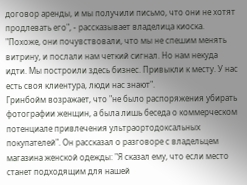договор аренды, и мы получили письмо, что они не хотят продлевать его", - рассказывает владелица киоска. "Похоже, они почувствовали, что мы не спешим менять витрину, и послали нам четкий сигнал. Но нам некуда идти. Мы построили здесь бизнес. Привыкли к месту. У нас есть своя клиентура, люди нас знают".
Гринбойм возражает, что "не было распоряжения убирать фотографии женщин, а была лишь беседа о коммерческом потенциале привлечения ультраортодоксальных покупателей". Он рассказал о разговоре с владельцем магазина женской одежды: "Я сказал ему, что если место станет подходящим для нашей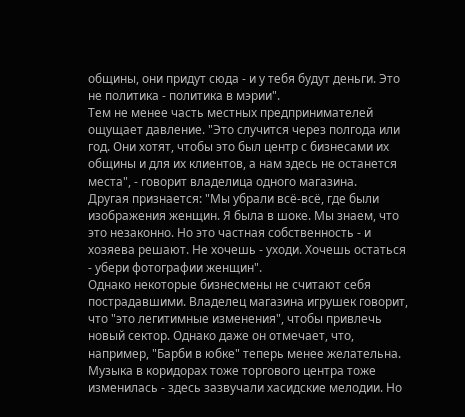общины, они придут сюда - и у тебя будут деньги. Это не политика - политика в мэрии".
Тем не менее часть местных предпринимателей ощущает давление. "Это случится через полгода или год. Они хотят, чтобы это был центр с бизнесами их общины и для их клиентов, а нам здесь не останется места", - говорит владелица одного магазина.
Другая признается: "Мы убрали всё-всё, где были изображения женщин. Я была в шоке. Мы знаем, что это незаконно. Но это частная собственность - и хозяева решают. Не хочешь - уходи. Хочешь остаться - убери фотографии женщин".
Однако некоторые бизнесмены не считают себя пострадавшими. Владелец магазина игрушек говорит, что "это легитимные изменения", чтобы привлечь новый сектор. Однако даже он отмечает, что, например, "Барби в юбке" теперь менее желательна. Музыка в коридорах тоже торгового центра тоже изменилась - здесь зазвучали хасидские мелодии. Но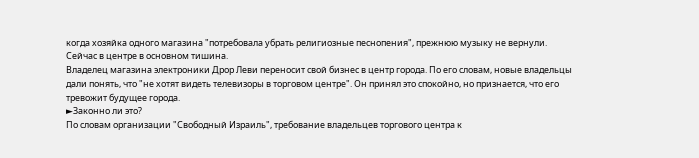когда хозяйка одного магазина "потребовала убрать религиозные песнопения", прежнюю музыку не вернули. Сейчас в центре в основном тишина.
Владелец магазина электроники Дрор Леви переносит свой бизнес в центр города. По его словам, новые владельцы дали понять, что "не хотят видеть телевизоры в торговом центре". Он принял это спокойно, но признается, что его тревожит будущее города.
►Законно ли это?
По словам организации "Свободный Израиль", требование владельцев торгового центра к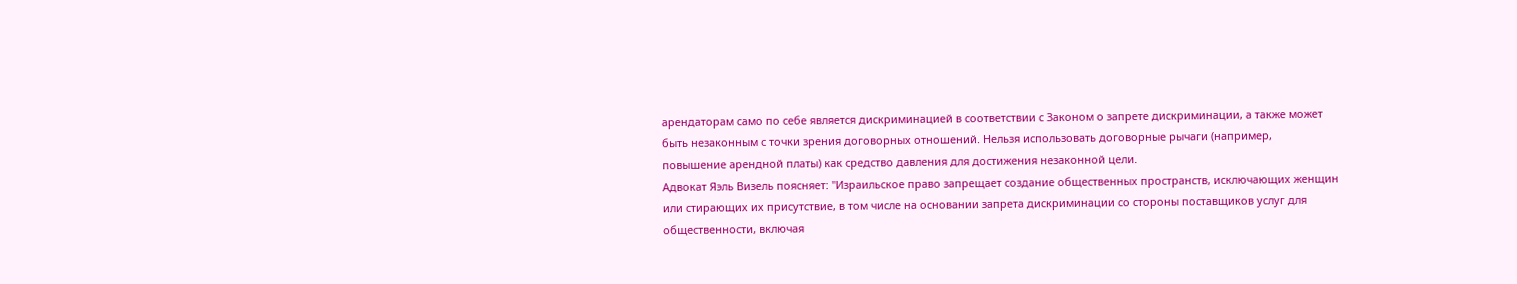арендаторам само по себе является дискриминацией в соответствии с Законом о запрете дискриминации, а также может быть незаконным с точки зрения договорных отношений. Нельзя использовать договорные рычаги (например, повышение арендной платы) как средство давления для достижения незаконной цели.
Адвокат Яэль Визель поясняет: "Израильское право запрещает создание общественных пространств, исключающих женщин или стирающих их присутствие, в том числе на основании запрета дискриминации со стороны поставщиков услуг для общественности, включая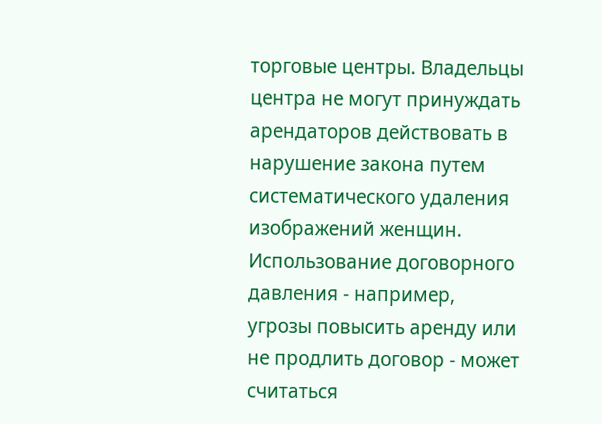торговые центры. Владельцы центра не могут принуждать арендаторов действовать в нарушение закона путем систематического удаления изображений женщин. Использование договорного давления - например, угрозы повысить аренду или не продлить договор - может считаться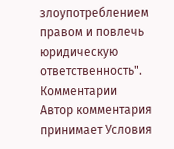злоупотреблением правом и повлечь юридическую ответственность".
Комментарии
Автор комментария принимает Условия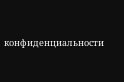конфиденциальности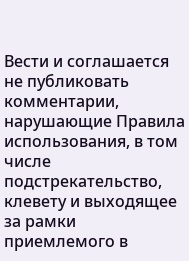Вести и соглашается не публиковать комментарии, нарушающие Правила использования, в том числе подстрекательство, клевету и выходящее за рамки приемлемого в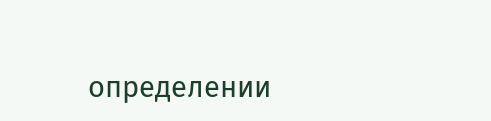определении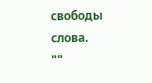свободы слова.
""